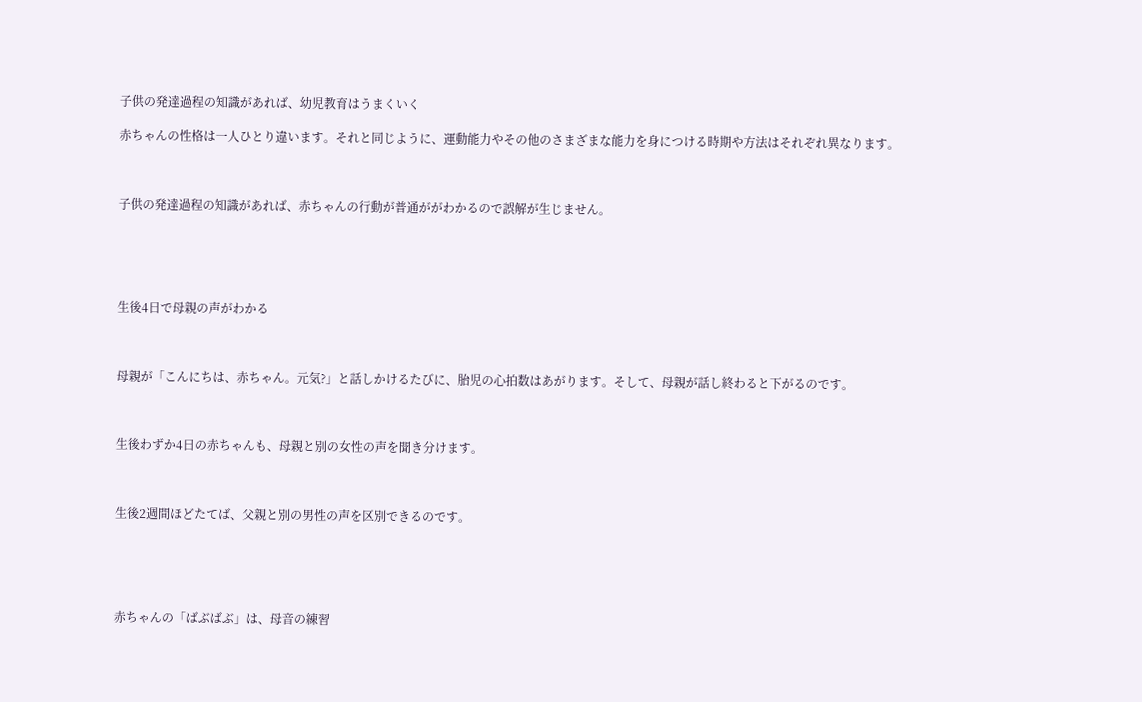子供の発達過程の知識があれば、幼児教育はうまくいく

赤ちゃんの性格は一人ひとり違います。それと同じように、運動能力やその他のさまざまな能力を身につける時期や方法はそれぞれ異なります。



子供の発達過程の知識があれば、赤ちゃんの行動が普通ががわかるので誤解が生じません。





生後4日で母親の声がわかる



母親が「こんにちは、赤ちゃん。元気?」と話しかけるたびに、胎児の心拍数はあがります。そして、母親が話し終わると下がるのです。



生後わずか4日の赤ちゃんも、母親と別の女性の声を聞き分けます。



生後2週間ほどたてば、父親と別の男性の声を区別できるのです。





赤ちゃんの「ばぶばぶ」は、母音の練習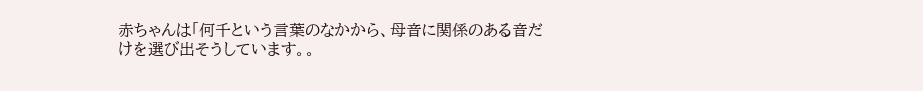赤ちゃんは「何千という言葉のなかから、母音に関係のある音だけを選び出そうしています。。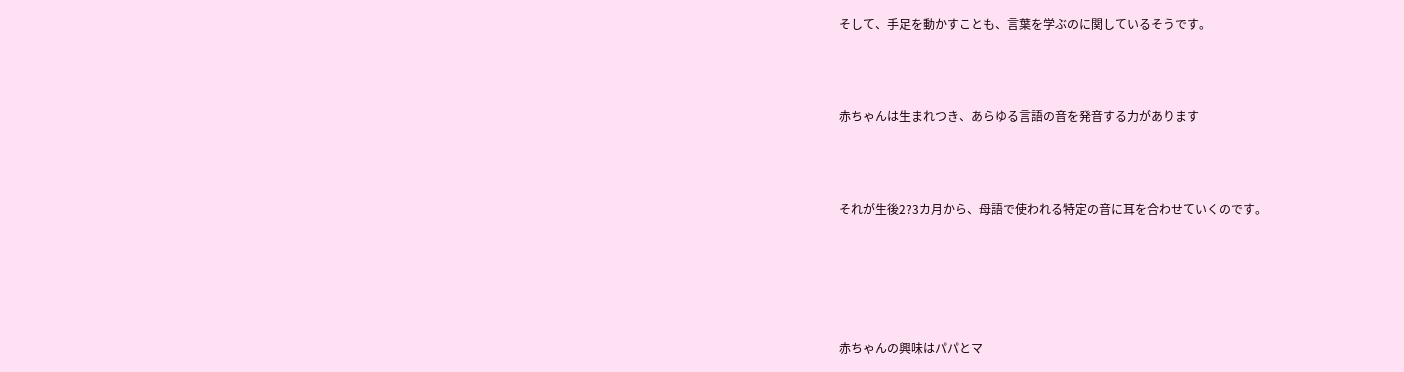そして、手足を動かすことも、言葉を学ぶのに関しているそうです。



赤ちゃんは生まれつき、あらゆる言語の音を発音する力があります



それが生後2?3カ月から、母語で使われる特定の音に耳を合わせていくのです。





赤ちゃんの興味はパパとマ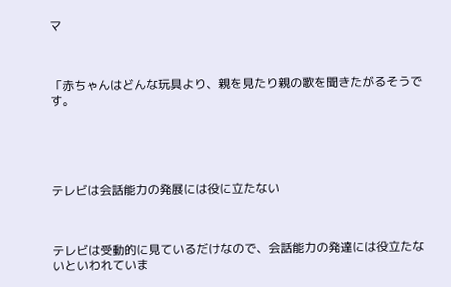マ



「赤ちゃんはどんな玩具より、親を見たり親の歌を聞きたがるそうです。





テレビは会話能力の発展には役に立たない



テレビは受動的に見ているだけなので、会話能力の発達には役立たないといわれていま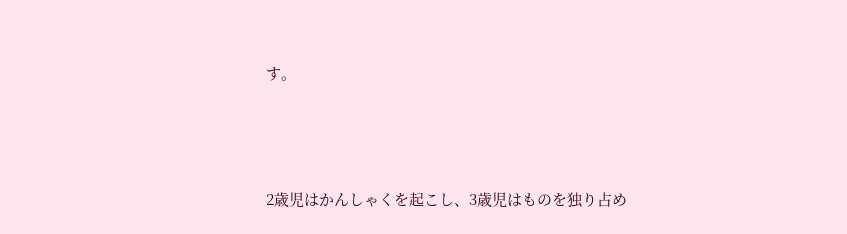す。





2歳児はかんしゃくを起こし、3歳児はものを独り占め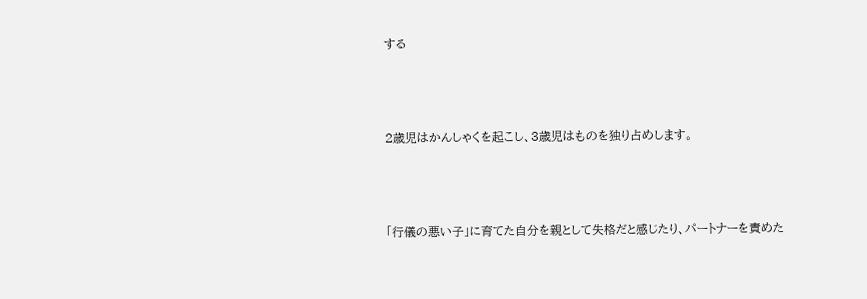する



2歳児はかんしゃくを起こし、3歳児はものを独り占めします。



「行儀の悪い子」に育てた自分を親として失格だと感じたり、パートナーを責めた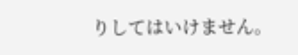りしてはいけません。